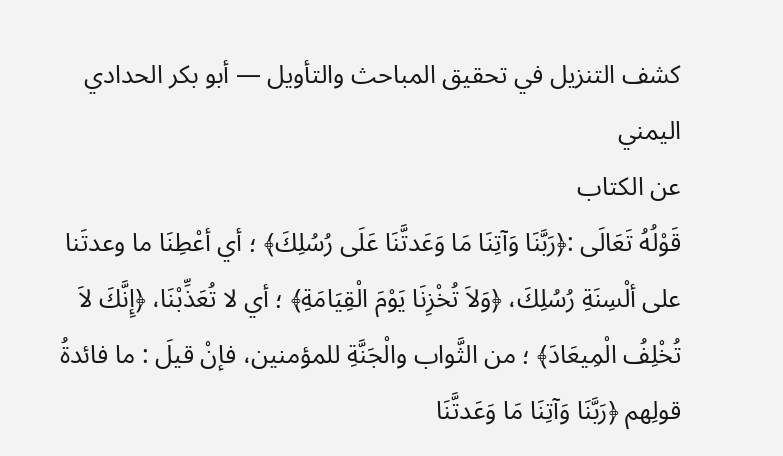كشف التنزيل في تحقيق المباحث والتأويل — أبو بكر الحدادي اليمني
عن الكتاب
قَوْلُهُ تَعَالَى :﴿رَبَّنَا وَآتِنَا مَا وَعَدتَّنَا عَلَى رُسُلِكَ﴾ ؛ أي أعْطِنَا ما وعدتَنا على ألْسِنَةِ رُسُلِكَ، ﴿وَلاَ تُخْزِنَا يَوْمَ الْقِيَامَةِ﴾ ؛ أي لا تُعَذِّبْنَا، ﴿إِنَّكَ لاَ تُخْلِفُ الْمِيعَادَ﴾ ؛ من الثَّواب والْجَنَّةِ للمؤمنين، فإنْ قيلَ : ما فائدةُ قولِهم ﴿رَبَّنَا وَآتِنَا مَا وَعَدتَّنَا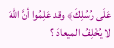عَلَى رُسُلِكَ﴾ وقد عَلِمُوا أنَّ اللهَ لا يُخْلِفُ الميعادَ ؟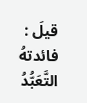قيلَ : فائدتهُ التَّعَبُّدُ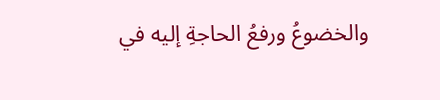والخضوعُ ورفعُ الحاجةِ إليه في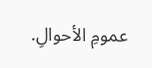عمومِ الأحوالِ.